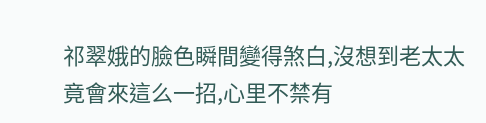祁翠娥的臉色瞬間變得煞白,沒想到老太太竟會來這么一招,心里不禁有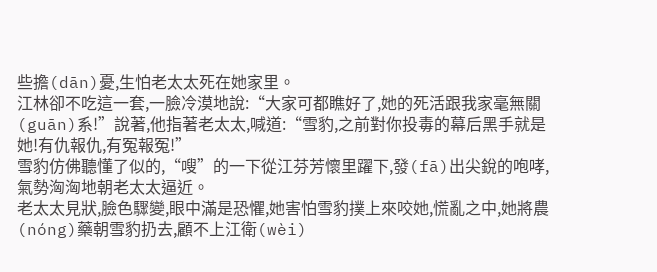些擔(dān)憂,生怕老太太死在她家里。
江林卻不吃這一套,一臉冷漠地說:“大家可都瞧好了,她的死活跟我家毫無關(guān)系!”說著,他指著老太太,喊道:“雪豹,之前對你投毒的幕后黑手就是她!有仇報仇,有冤報冤!”
雪豹仿佛聽懂了似的,“嗖”的一下從江芬芳懷里躍下,發(fā)出尖銳的咆哮,氣勢洶洶地朝老太太逼近。
老太太見狀,臉色驟變,眼中滿是恐懼,她害怕雪豹撲上來咬她,慌亂之中,她將農(nóng)藥朝雪豹扔去,顧不上江衛(wèi)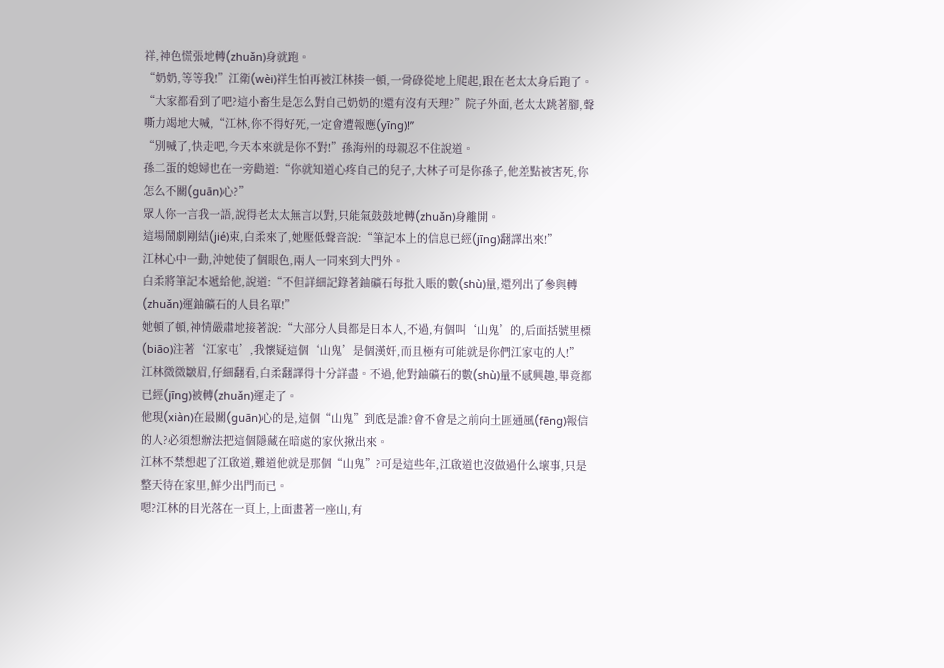祥,神色慌張地轉(zhuǎn)身就跑。
“奶奶,等等我!”江衛(wèi)祥生怕再被江林揍一頓,一骨碌從地上爬起,跟在老太太身后跑了。
“大家都看到了吧?這小畜生是怎么對自己奶奶的!還有沒有天理?”院子外面,老太太跳著腳,聲嘶力竭地大喊,“江林,你不得好死,一定會遭報應(yīng)!”
“別喊了,快走吧,今天本來就是你不對!”孫海州的母親忍不住說道。
孫二蛋的媳婦也在一旁勸道:“你就知道心疼自己的兒子,大林子可是你孫子,他差點被害死,你怎么不關(guān)心?”
眾人你一言我一語,說得老太太無言以對,只能氣鼓鼓地轉(zhuǎn)身離開。
這場鬧劇剛結(jié)束,白柔來了,她壓低聲音說:“筆記本上的信息已經(jīng)翻譯出來!”
江林心中一動,沖她使了個眼色,兩人一同來到大門外。
白柔將筆記本遞給他,說道:“不但詳細記錄著鈾礦石每批入賬的數(shù)量,還列出了參與轉(zhuǎn)運鈾礦石的人員名單!”
她頓了頓,神情嚴肅地接著說:“大部分人員都是日本人,不過,有個叫‘山鬼’的,后面括號里標(biāo)注著‘江家屯’,我懷疑這個‘山鬼’是個漢奸,而且極有可能就是你們江家屯的人!”
江林微微皺眉,仔細翻看,白柔翻譯得十分詳盡。不過,他對鈾礦石的數(shù)量不感興趣,畢竟都已經(jīng)被轉(zhuǎn)運走了。
他現(xiàn)在最關(guān)心的是,這個“山鬼”到底是誰?會不會是之前向土匪通風(fēng)報信的人?必須想辦法把這個隱藏在暗處的家伙揪出來。
江林不禁想起了江啟道,難道他就是那個“山鬼”?可是這些年,江啟道也沒做過什么壞事,只是整天待在家里,鮮少出門而已。
嗯?江林的目光落在一頁上,上面畫著一座山,有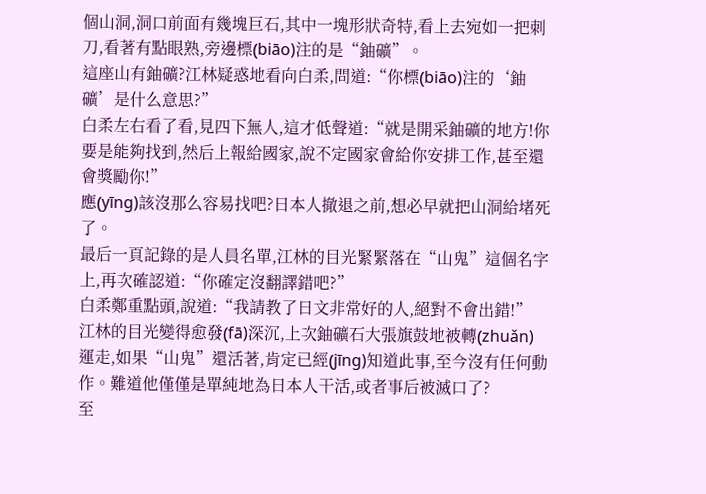個山洞,洞口前面有幾塊巨石,其中一塊形狀奇特,看上去宛如一把刺刀,看著有點眼熟,旁邊標(biāo)注的是“鈾礦”。
這座山有鈾礦?江林疑惑地看向白柔,問道:“你標(biāo)注的‘鈾礦’是什么意思?”
白柔左右看了看,見四下無人,這才低聲道:“就是開采鈾礦的地方!你要是能夠找到,然后上報給國家,說不定國家會給你安排工作,甚至還會獎勵你!”
應(yīng)該沒那么容易找吧?日本人撤退之前,想必早就把山洞給堵死了。
最后一頁記錄的是人員名單,江林的目光緊緊落在“山鬼”這個名字上,再次確認道:“你確定沒翻譯錯吧?”
白柔鄭重點頭,說道:“我請教了日文非常好的人,絕對不會出錯!”
江林的目光變得愈發(fā)深沉,上次鈾礦石大張旗鼓地被轉(zhuǎn)運走,如果“山鬼”還活著,肯定已經(jīng)知道此事,至今沒有任何動作。難道他僅僅是單純地為日本人干活,或者事后被滅口了?
至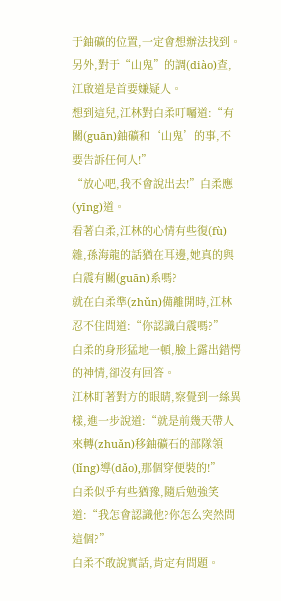于鈾礦的位置,一定會想辦法找到。
另外,對于“山鬼”的調(diào)查,江啟道是首要嫌疑人。
想到這兒,江林對白柔叮囑道:“有關(guān)鈾礦和‘山鬼’的事,不要告訴任何人!”
“放心吧,我不會說出去!”白柔應(yīng)道。
看著白柔,江林的心情有些復(fù)雜,孫海龍的話猶在耳邊,她真的與白震有關(guān)系嗎?
就在白柔準(zhǔn)備離開時,江林忍不住問道:“你認識白震嗎?”
白柔的身形猛地一頓,臉上露出錯愕的神情,卻沒有回答。
江林盯著對方的眼睛,察覺到一絲異樣,進一步說道:“就是前幾天帶人來轉(zhuǎn)移鈾礦石的部隊領(lǐng)導(dǎo),那個穿便裝的!”
白柔似乎有些猶豫,隨后勉強笑道:“我怎會認識他?你怎么突然問這個?”
白柔不敢說實話,肯定有問題。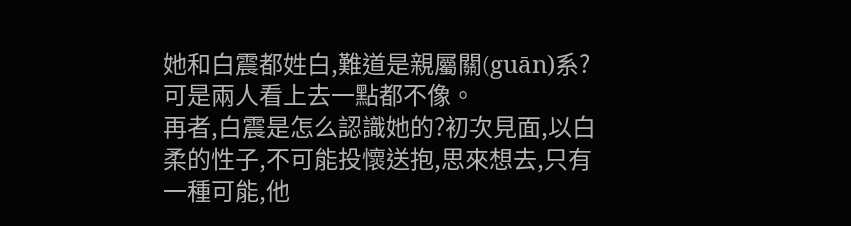她和白震都姓白,難道是親屬關(guān)系?可是兩人看上去一點都不像。
再者,白震是怎么認識她的?初次見面,以白柔的性子,不可能投懷送抱,思來想去,只有一種可能,他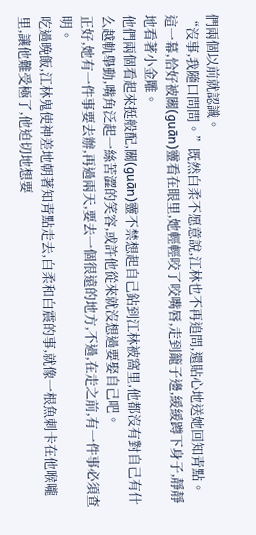們兩個以前就認識。
“沒事,我隨口問問。”既然白柔不愿意說,江林也不再追問,還貼心地送她回知青點。
這一幕,恰好被關(guān)靈看在眼里,她輕輕咬了咬嘴唇,走到籠子邊,緩緩蹲下身子,靜靜地看著小金雕。
他們兩個看起來挺般配,關(guān)靈不禁想起自己鉆到江林被窩里,他都沒有對自己有什么越軌舉動,嘴角泛起一絲苦澀的笑容,或許他從來就沒想過要娶自己吧。
正好,她有一件事要去辦,再過兩天,要去一個很遠的地方,不過,在走之前,有一件事必須查明。
吃過晚飯,江林鬼使神差地朝著知青點走去,白柔和白震的事,就像一根魚刺卡在他喉嚨里,讓他難受極了,他迫切地想要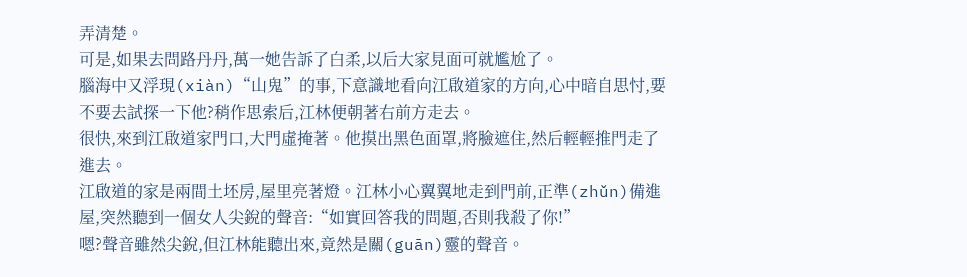弄清楚。
可是,如果去問路丹丹,萬一她告訴了白柔,以后大家見面可就尷尬了。
腦海中又浮現(xiàn)“山鬼”的事,下意識地看向江啟道家的方向,心中暗自思忖,要不要去試探一下他?稍作思索后,江林便朝著右前方走去。
很快,來到江啟道家門口,大門虛掩著。他摸出黑色面罩,將臉遮住,然后輕輕推門走了進去。
江啟道的家是兩間土坯房,屋里亮著燈。江林小心翼翼地走到門前,正準(zhǔn)備進屋,突然聽到一個女人尖銳的聲音:“如實回答我的問題,否則我殺了你!”
嗯?聲音雖然尖銳,但江林能聽出來,竟然是關(guān)靈的聲音。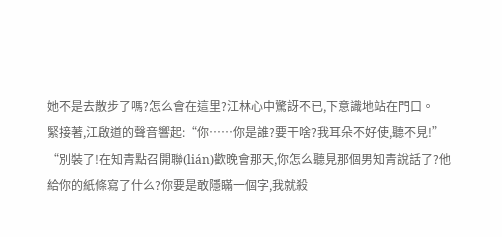她不是去散步了嗎?怎么會在這里?江林心中驚訝不已,下意識地站在門口。
緊接著,江啟道的聲音響起:“你……你是誰?要干啥?我耳朵不好使,聽不見!”
“別裝了!在知青點召開聯(lián)歡晚會那天,你怎么聽見那個男知青說話了?他給你的紙條寫了什么?你要是敢隱瞞一個字,我就殺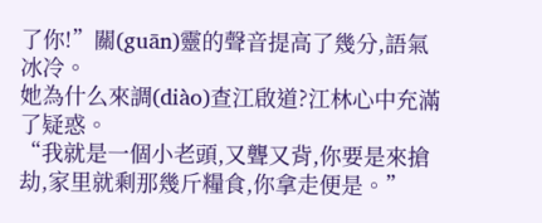了你!”關(guān)靈的聲音提高了幾分,語氣冰冷。
她為什么來調(diào)查江啟道?江林心中充滿了疑惑。
“我就是一個小老頭,又聾又背,你要是來搶劫,家里就剩那幾斤糧食,你拿走便是。”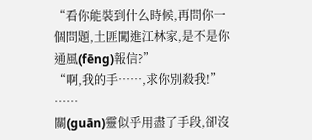“看你能裝到什么時候,再問你一個問題,土匪闖進江林家,是不是你通風(fēng)報信?”
“啊,我的手……,求你別殺我!”
……
關(guān)靈似乎用盡了手段,卻沒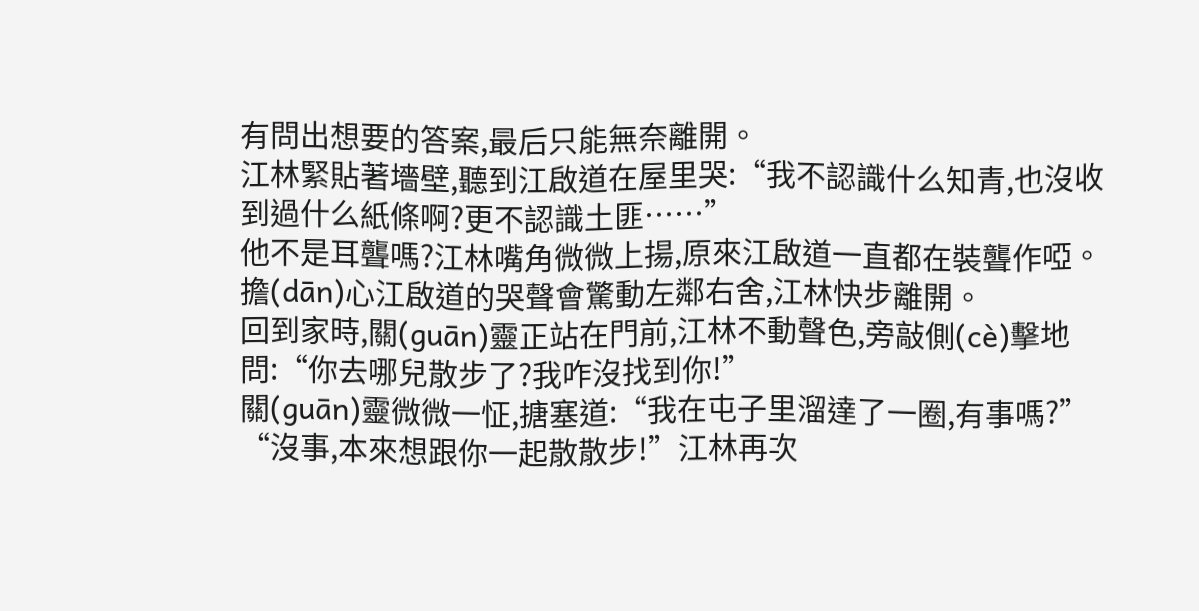有問出想要的答案,最后只能無奈離開。
江林緊貼著墻壁,聽到江啟道在屋里哭:“我不認識什么知青,也沒收到過什么紙條啊?更不認識土匪……”
他不是耳聾嗎?江林嘴角微微上揚,原來江啟道一直都在裝聾作啞。
擔(dān)心江啟道的哭聲會驚動左鄰右舍,江林快步離開。
回到家時,關(guān)靈正站在門前,江林不動聲色,旁敲側(cè)擊地問:“你去哪兒散步了?我咋沒找到你!”
關(guān)靈微微一怔,搪塞道:“我在屯子里溜達了一圈,有事嗎?”
“沒事,本來想跟你一起散散步!”江林再次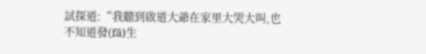試探道:“我聽到啟道大爺在家里大哭大叫,也不知道發(fā)生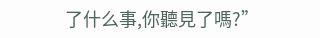了什么事,你聽見了嗎?”